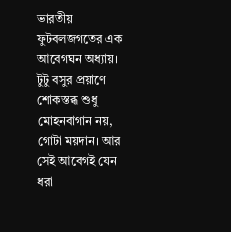ভারতীয় ফুটবলজগতের এক আবেগঘন অধ্যায়। টুটু বসুর প্রয়াণে শোকস্তব্ধ শুধু মোহনবাগান নয়, গোটা ময়দান। আর সেই আবেগই যেন ধরা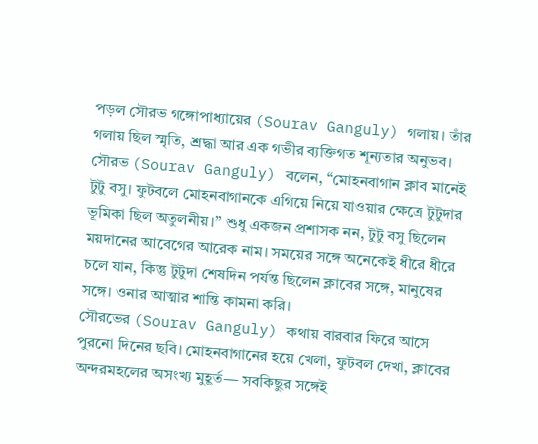পড়ল সৌরভ গঙ্গোপাধ্যায়ের (Sourav Ganguly) গলায়। তাঁর গলায় ছিল স্মৃতি, শ্রদ্ধা আর এক গভীর ব্যক্তিগত শূন্যতার অনুভব।
সৌরভ (Sourav Ganguly) বলেন, “মোহনবাগান ক্লাব মানেই টুটু বসু। ফুটবলে মোহনবাগানকে এগিয়ে নিয়ে যাওয়ার ক্ষেত্রে টুটুদার ভূমিকা ছিল অতুলনীয়।” শুধু একজন প্রশাসক নন, টুটু বসু ছিলেন ময়দানের আবেগের আরেক নাম। সময়ের সঙ্গে অনেকেই ধীরে ধীরে চলে যান, কিন্তু টুটুদা শেষদিন পর্যন্ত ছিলেন ক্লাবের সঙ্গে, মানুষের সঙ্গে। ওনার আত্মার শান্তি কামনা করি।
সৌরভের (Sourav Ganguly) কথায় বারবার ফিরে আসে পুরনো দিনের ছবি। মোহনবাগানের হয়ে খেলা, ফুটবল দেখা, ক্লাবের অন্দরমহলের অসংখ্য মুহূর্ত— সবকিছুর সঙ্গেই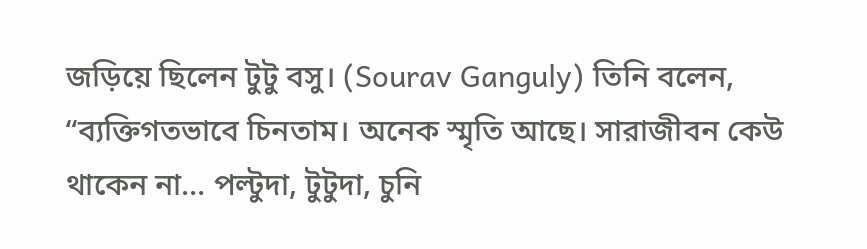জড়িয়ে ছিলেন টুটু বসু। (Sourav Ganguly) তিনি বলেন, “ব্যক্তিগতভাবে চিনতাম। অনেক স্মৃতি আছে। সারাজীবন কেউ থাকেন না… পল্টুদা, টুটুদা, চুনি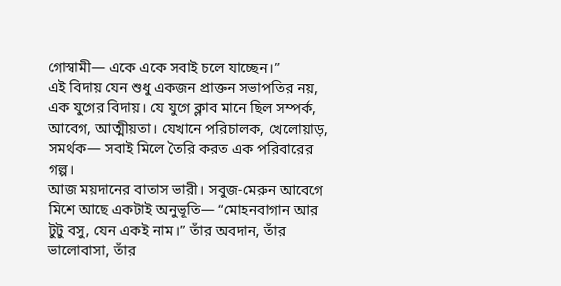গোস্বামী— একে একে সবাই চলে যাচ্ছেন।”
এই বিদায় যেন শুধু একজন প্রাক্তন সভাপতির নয়, এক যুগের বিদায়। যে যুগে ক্লাব মানে ছিল সম্পর্ক, আবেগ, আত্মীয়তা। যেখানে পরিচালক, খেলোয়াড়, সমর্থক— সবাই মিলে তৈরি করত এক পরিবারের গল্প।
আজ ময়দানের বাতাস ভারী। সবুজ-মেরুন আবেগে মিশে আছে একটাই অনুভূতি— “মোহনবাগান আর টুটু বসু, যেন একই নাম।” তাঁর অবদান, তাঁর ভালোবাসা, তাঁর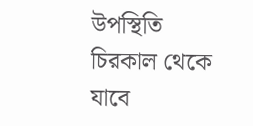উপস্থিতি চিরকাল থেকে যাবে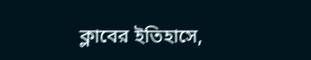ক্লাবের ইতিহাসে,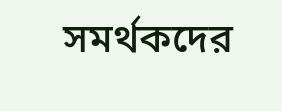সমর্থকদের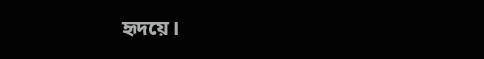হৃদয়ে।